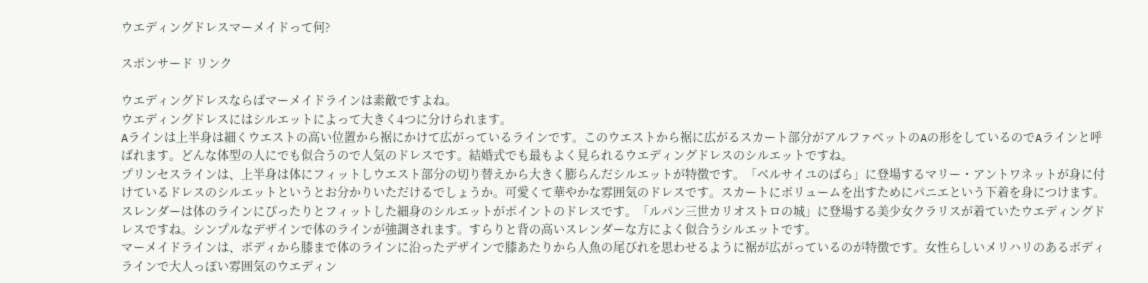ウエディングドレスマーメイドって何?

スポンサード リンク

ウエディングドレスならばマーメイドラインは素敵ですよね。
ウエディングドレスにはシルエットによって大きく4つに分けられます。
Aラインは上半身は細くウエストの高い位置から裾にかけて広がっているラインです。このウエストから裾に広がるスカート部分がアルファベットのAの形をしているのでAラインと呼ばれます。どんな体型の人にでも似合うので人気のドレスです。結婚式でも最もよく見られるウエディングドレスのシルエットですね。
プリンセスラインは、上半身は体にフィットしウエスト部分の切り替えから大きく膨らんだシルエットが特徴です。「ベルサイユのばら」に登場するマリー・アントワネットが身に付けているドレスのシルエットというとお分かりいただけるでしょうか。可愛くて華やかな雰囲気のドレスです。スカートにボリュームを出すためにパニエという下着を身につけます。
スレンダーは体のラインにぴったりとフィットした細身のシルエットがポイントのドレスです。「ルパン三世カリオストロの城」に登場する美少女クラリスが着ていたウエディングドレスですね。シンプルなデザインで体のラインが強調されます。すらりと背の高いスレンダーな方によく似合うシルエットです。
マーメイドラインは、ボディから膝まで体のラインに沿ったデザインで膝あたりから人魚の尾びれを思わせるように裾が広がっているのが特徴です。女性らしいメリハリのあるボディラインで大人っぽい雰囲気のウエディン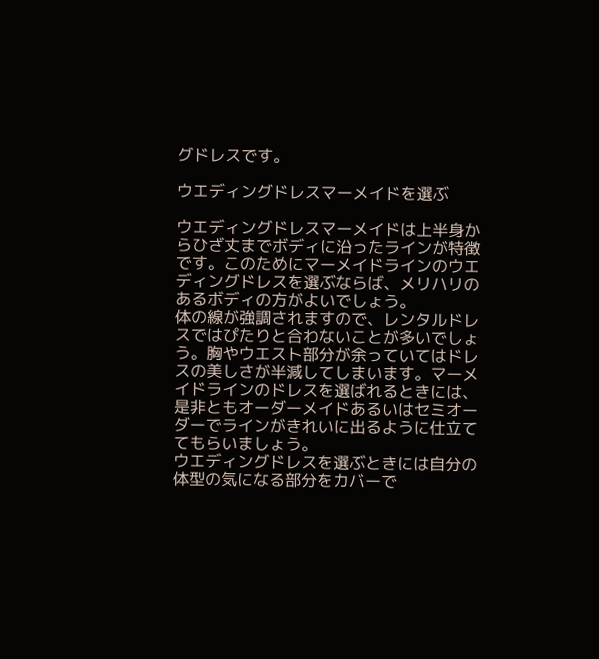グドレスです。

ウエディングドレスマーメイドを選ぶ

ウエディングドレスマーメイドは上半身からひざ丈までボディに沿ったラインが特徴です。このためにマーメイドラインのウエディングドレスを選ぶならば、メリハリのあるボディの方がよいでしょう。
体の線が強調されますので、レンタルドレスではぴたりと合わないことが多いでしょう。胸やウエスト部分が余っていてはドレスの美しさが半減してしまいます。マーメイドラインのドレスを選ばれるときには、是非ともオーダーメイドあるいはセミオーダーでラインがきれいに出るように仕立ててもらいましょう。
ウエディングドレスを選ぶときには自分の体型の気になる部分をカバーで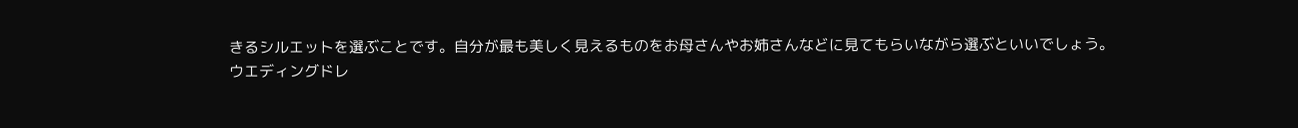きるシルエットを選ぶことです。自分が最も美しく見えるものをお母さんやお姉さんなどに見てもらいながら選ぶといいでしょう。
ウエディングドレ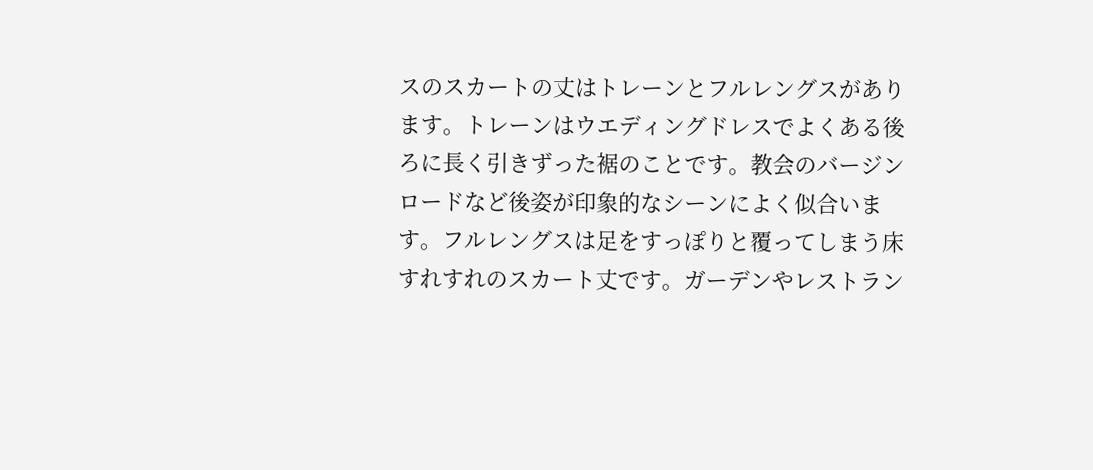スのスカートの丈はトレーンとフルレングスがあります。トレーンはウエディングドレスでよくある後ろに長く引きずった裾のことです。教会のバージンロードなど後姿が印象的なシーンによく似合います。フルレングスは足をすっぽりと覆ってしまう床すれすれのスカート丈です。ガーデンやレストラン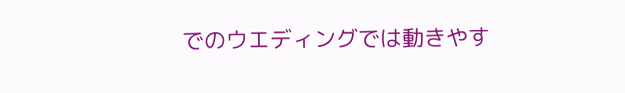でのウエディングでは動きやす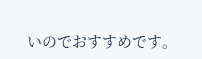いのでおすすめです。